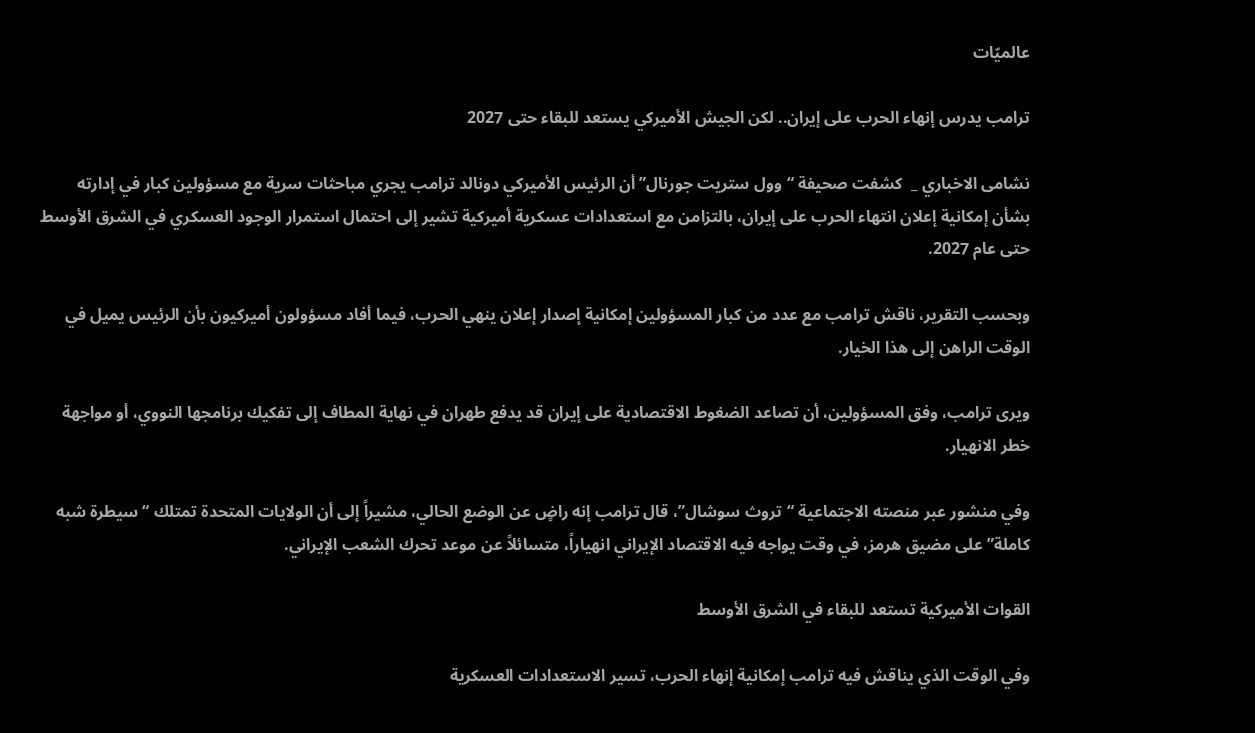عالميّات

ترامب يدرس إنهاء الحرب على إيران.. لكن الجيش الأميركي يستعد للبقاء حتى 2027

نشامى الاخباري _  كشفت صحيفة “وول ستريت جورنال” أن الرئيس الأميركي دونالد ترامب يجري مباحثات سرية مع مسؤولين كبار في إدارته بشأن إمكانية إعلان انتهاء الحرب على إيران، بالتزامن مع استعدادات عسكرية أميركية تشير إلى احتمال استمرار الوجود العسكري في الشرق الأوسط حتى عام 2027.

وبحسب التقرير، ناقش ترامب مع عدد من كبار المسؤولين إمكانية إصدار إعلان ينهي الحرب، فيما أفاد مسؤولون أميركيون بأن الرئيس يميل في الوقت الراهن إلى هذا الخيار.

ويرى ترامب، وفق المسؤولين، أن تصاعد الضغوط الاقتصادية على إيران قد يدفع طهران في نهاية المطاف إلى تفكيك برنامجها النووي، أو مواجهة خطر الانهيار.

وفي منشور عبر منصته الاجتماعية “تروث سوشال”، قال ترامب إنه راضٍ عن الوضع الحالي، مشيراً إلى أن الولايات المتحدة تمتلك “سيطرة شبه كاملة” على مضيق هرمز، في وقت يواجه فيه الاقتصاد الإيراني انهياراً، متسائلاً عن موعد تحرك الشعب الإيراني.

القوات الأميركية تستعد للبقاء في الشرق الأوسط

وفي الوقت الذي يناقش فيه ترامب إمكانية إنهاء الحرب، تسير الاستعدادات العسكرية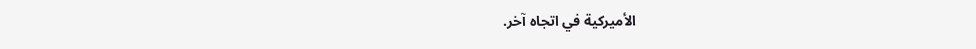الأميركية في اتجاه آخر.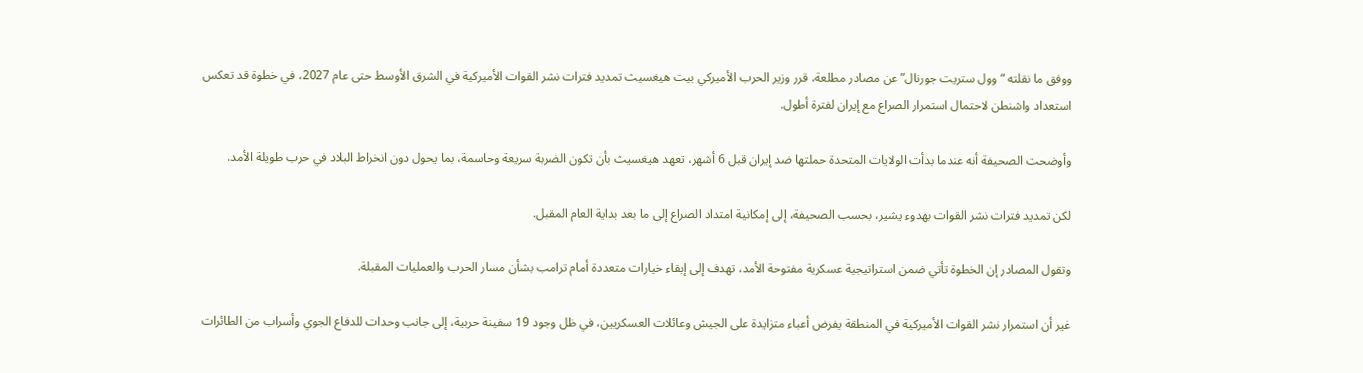ووفق ما نقلته “وول ستريت جورنال” عن مصادر مطلعة، قرر وزير الحرب الأميركي بيت هيغسيث تمديد فترات نشر القوات الأميركية في الشرق الأوسط حتى عام 2027، في خطوة قد تعكس استعداد واشنطن لاحتمال استمرار الصراع مع إيران لفترة أطول.

وأوضحت الصحيفة أنه عندما بدأت الولايات المتحدة حملتها ضد إيران قبل 6 أشهر، تعهد هيغسيث بأن تكون الضربة سريعة وحاسمة، بما يحول دون انخراط البلاد في حرب طويلة الأمد.

لكن تمديد فترات نشر القوات بهدوء يشير، بحسب الصحيفة، إلى إمكانية امتداد الصراع إلى ما بعد بداية العام المقبل.

وتقول المصادر إن الخطوة تأتي ضمن استراتيجية عسكرية مفتوحة الأمد، تهدف إلى إبقاء خيارات متعددة أمام ترامب بشأن مسار الحرب والعمليات المقبلة.

غير أن استمرار نشر القوات الأميركية في المنطقة يفرض أعباء متزايدة على الجيش وعائلات العسكريين، في ظل وجود 19 سفينة حربية، إلى جانب وحدات للدفاع الجوي وأسراب من الطائرات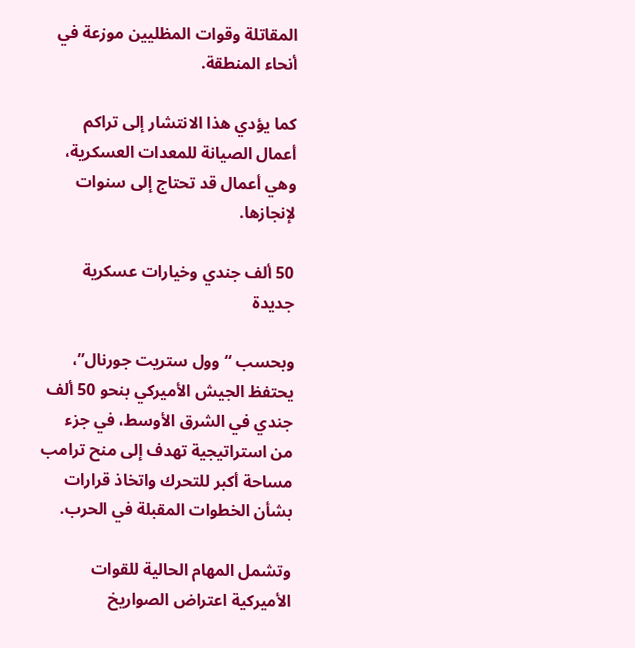المقاتلة وقوات المظليين موزعة في أنحاء المنطقة.

كما يؤدي هذا الانتشار إلى تراكم أعمال الصيانة للمعدات العسكرية، وهي أعمال قد تحتاج إلى سنوات لإنجازها.

50 ألف جندي وخيارات عسكرية جديدة

وبحسب “وول ستريت جورنال”، يحتفظ الجيش الأميركي بنحو 50 ألف جندي في الشرق الأوسط، في جزء من استراتيجية تهدف إلى منح ترامب مساحة أكبر للتحرك واتخاذ قرارات بشأن الخطوات المقبلة في الحرب.

وتشمل المهام الحالية للقوات الأميركية اعتراض الصواريخ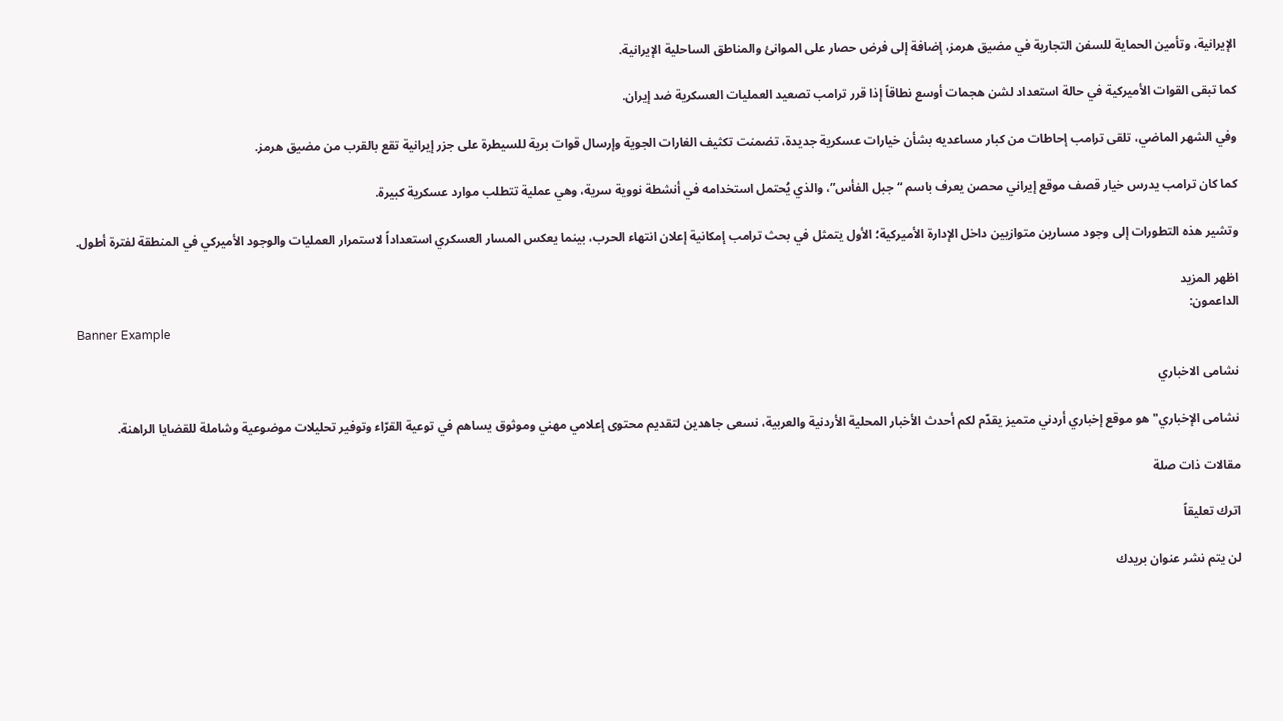الإيرانية، وتأمين الحماية للسفن التجارية في مضيق هرمز، إضافة إلى فرض حصار على الموانئ والمناطق الساحلية الإيرانية.

كما تبقى القوات الأميركية في حالة استعداد لشن هجمات أوسع نطاقاً إذا قرر ترامب تصعيد العمليات العسكرية ضد إيران.

وفي الشهر الماضي، تلقى ترامب إحاطات من كبار مساعديه بشأن خيارات عسكرية جديدة، تضمنت تكثيف الغارات الجوية وإرسال قوات برية للسيطرة على جزر إيرانية تقع بالقرب من مضيق هرمز.

كما كان ترامب يدرس خيار قصف موقع إيراني محصن يعرف باسم “جبل الفأس”، والذي يُحتمل استخدامه في أنشطة نووية سرية، وهي عملية تتطلب موارد عسكرية كبيرة.

وتشير هذه التطورات إلى وجود مسارين متوازيين داخل الإدارة الأميركية؛ الأول يتمثل في بحث ترامب إمكانية إعلان انتهاء الحرب، بينما يعكس المسار العسكري استعداداً لاستمرار العمليات والوجود الأميركي في المنطقة لفترة أطول.

اظهر المزيد
الداعمون:
Banner Example

نشامى الاخباري

نشامى الإخباري" هو موقع إخباري أردني متميز يقدّم لكم أحدث الأخبار المحلية الأردنية والعربية، نسعى جاهدين لتقديم محتوى إعلامي مهني وموثوق يساهم في توعية القرّاء وتوفير تحليلات موضوعية وشاملة للقضايا الراهنة.

مقالات ذات صلة

اترك تعليقاً

لن يتم نشر عنوان بريدك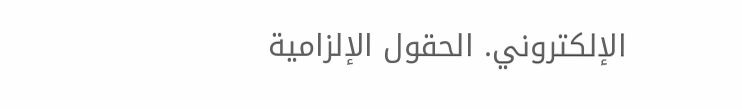الإلكتروني. الحقول الإلزامية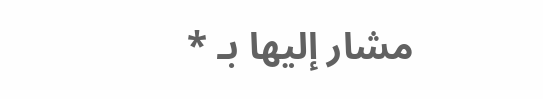مشار إليها بـ *